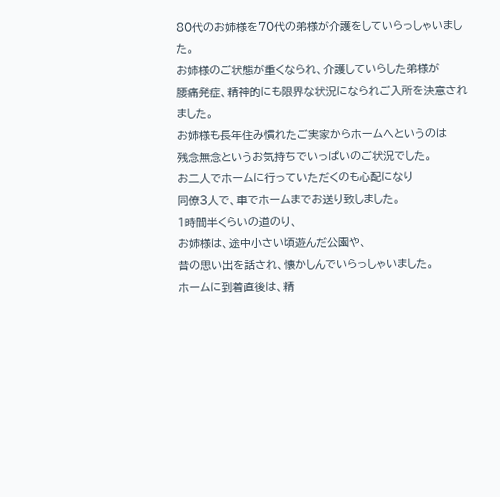80代のお姉様を70代の弟様が介護をしていらっしゃいました。
お姉様のご状態が重くなられ、介護していらした弟様が
腰痛発症、精神的にも限界な状況になられご入所を決意されました。
お姉様も長年住み慣れたご実家からホームへというのは
残念無念というお気持ちでいっぱいのご状況でした。
お二人でホームに行っていただくのも心配になり
同僚3人で、車でホームまでお送り致しました。
1時間半くらいの道のり、
お姉様は、途中小さい頃遊んだ公園や、
昔の思い出を話され、懐かしんでいらっしゃいました。
ホームに到着直後は、精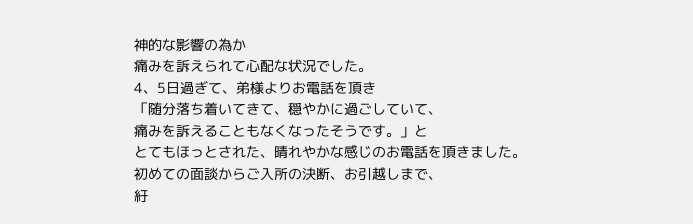神的な影響の為か
痛みを訴えられて心配な状況でした。
4、5日過ぎて、弟様よりお電話を頂き
「随分落ち着いてきて、穏やかに過ごしていて、
痛みを訴えることもなくなったそうです。」と
とてもほっとされた、晴れやかな感じのお電話を頂きました。
初めての面談からご入所の決断、お引越しまで、
紆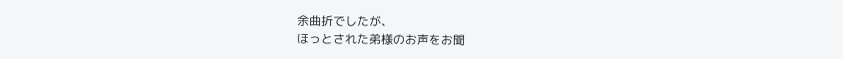余曲折でしたが、
ほっとされた弟様のお声をお聞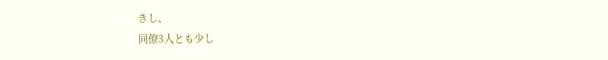きし、
同僚3人とも少し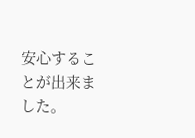安心することが出来ました。